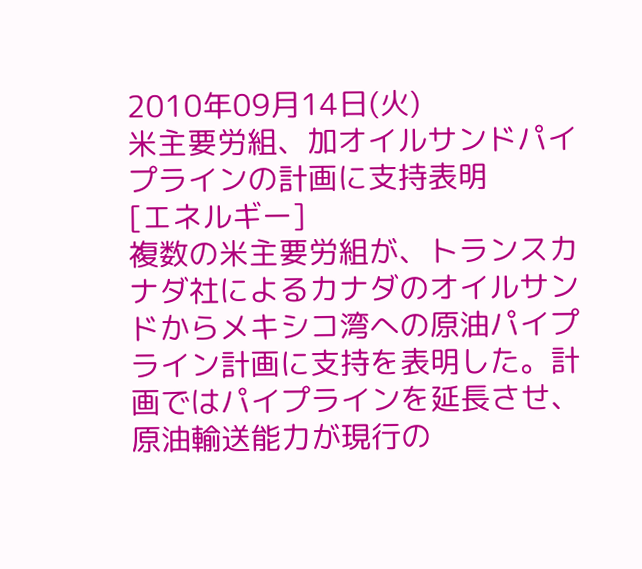2010年09月14日(火)
米主要労組、加オイルサンドパイプラインの計画に支持表明
[エネルギー]
複数の米主要労組が、トランスカナダ社によるカナダのオイルサンドからメキシコ湾への原油パイプライン計画に支持を表明した。計画ではパイプラインを延長させ、原油輸送能力が現行の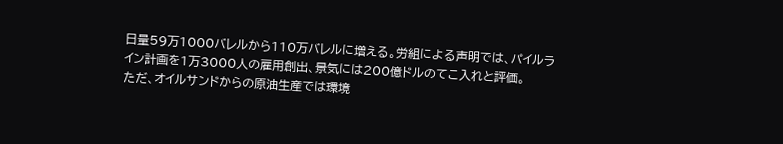日量59万1000バレルから110万バレルに増える。労組による声明では、パイルライン計画を1万3000人の雇用創出、景気には200億ドルのてこ入れと評価。
ただ、オイルサンドからの原油生産では環境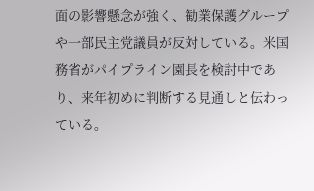面の影響懸念が強く、勧業保護グループや一部民主党議員が反対している。米国務省がパイプライン園長を検討中であり、来年初めに判断する見通しと伝わっている。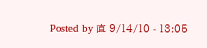Posted by 直 9/14/10 - 13:05